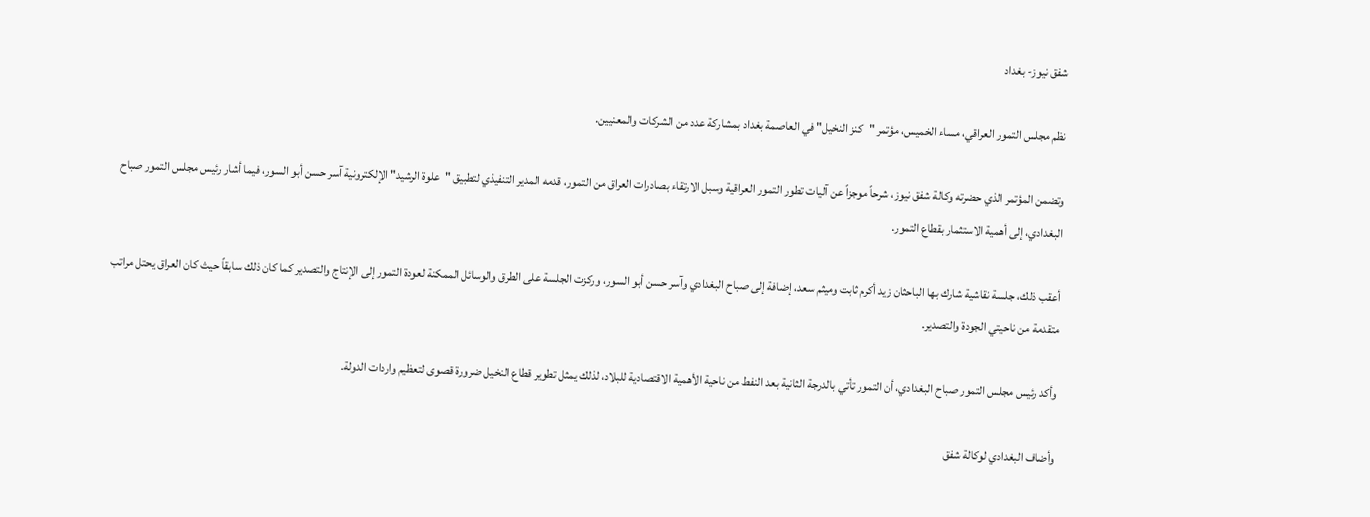شفق نيوز- بغداد

نظم مجلس التمور العراقي، مساء الخميس، مؤتمر "كنز النخيل" في العاصمة بغداد بمشاركة عدد من الشركات والمعنيين.

وتضمن المؤتمر الذي حضرته وكالة شفق نيوز، شرحاً موجزاً عن آليات تطور التمور العراقية وسبل الارتقاء بصادرات العراق من التمور، قدمه المدير التنفيذي لتطبيق "علوة الرشيد" الإلكترونية آسر حسن أبو السور، فيما أشار رئيس مجلس التمور صباح البغدادي، إلى أهمية الاستثمار بقطاع التمور.

أعقب ذلك، جلسة نقاشية شارك بها الباحثان زيد أكرم ثابت وميثم سعد، إضافة إلى صباح البغدادي وآسر حسن أبو السور، وركزت الجلسة على الطرق والوسائل الممكنة لعودة التمور إلى الإنتاج والتصدير كما كان ذلك سابقاً حيث كان العراق يحتل مراتب متقدمة من ناحيتي الجودة والتصدير.

وأكد رئيس مجلس التمور صباح البغدادي، أن التمور تأتي بالدرجة الثانية بعد النفط من ناحية الأهمية الاقتصادية للبلاد، لذلك يمثل تطوير قطاع النخيل ضرورة قصوى لتعظيم واردات الدولة.

وأضاف البغدادي لوكالة شفق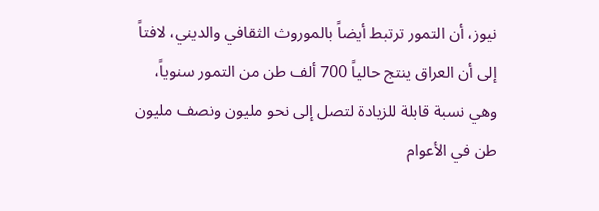نيوز، أن التمور ترتبط أيضاً بالموروث الثقافي والديني، لافتاً إلى أن العراق ينتج حالياً 700 ألف طن من التمور سنوياً، وهي نسبة قابلة للزيادة لتصل إلى نحو مليون ونصف مليون طن في الأعوام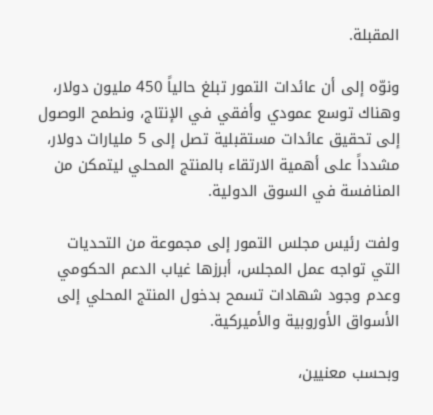المقبلة.

ونوّه إلى أن عائدات التمور تبلغ حالياً 450 مليون دولار، وهناك توسع عمودي وأفقي في الإنتاج، ونطمح الوصول إلى تحقيق عائدات مستقبلية تصل إلى 5 مليارات دولار، مشدداً على أهمية الارتقاء بالمنتج المحلي ليتمكن من المنافسة في السوق الدولية.

ولفت رئيس مجلس التمور إلى مجموعة من التحديات التي تواجه عمل المجلس، أبرزها غياب الدعم الحكومي وعدم وجود شهادات تسمح بدخول المنتج المحلي إلى الأسواق الأوروبية والأميركية.

وبحسب معنيين،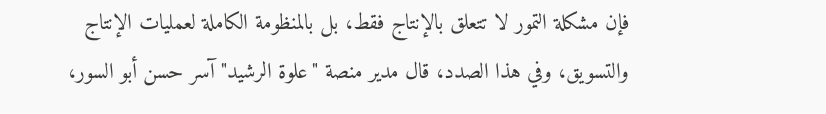فإن مشكلة التمور لا تتعلق بالإنتاج فقط، بل بالمنظومة الكاملة لعمليات الإنتاج والتسويق، وفي هذا الصدد، قال مدير منصة "علوة الرشيد" آسر حسن أبو السور،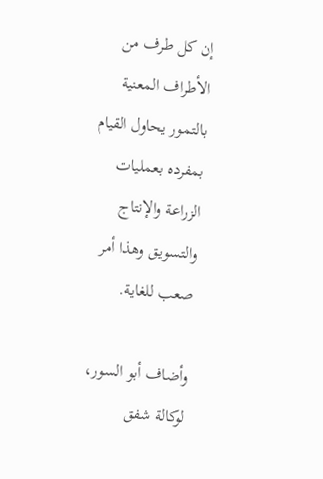إن كل طرف من الأطراف المعنية بالتمور يحاول القيام بمفرده بعمليات الزراعة والإنتاج والتسويق وهذا أمر صعب للغاية.

وأضاف أبو السور، لوكالة شفق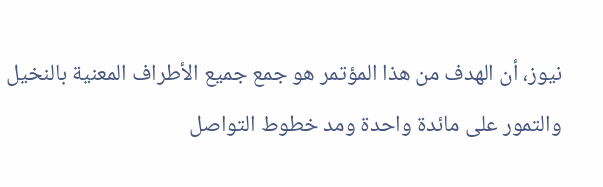نيوز، أن الهدف من هذا المؤتمر هو جمع جميع الأطراف المعنية بالنخيل والتمور على مائدة واحدة ومد خطوط التواصل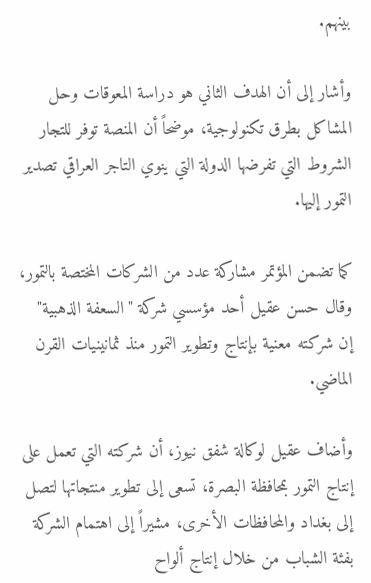بينهم.

وأشار إلى أن الهدف الثاني هو دراسة المعوقات وحل المشاكل بطرق تكنولوجية، موضحاً أن المنصة توفر للتجار الشروط التي تفرضها الدولة التي ينوي التاجر العراقي تصدير التمور إليها.

كما تضمن المؤتمر مشاركة عدد من الشركات المختصة بالتمور، وقال حسن عقيل أحد مؤسسي شركة "السعفة الذهبية" إن شركته معنية بإنتاج وتطوير التمور منذ ثمانينيات القرن الماضي.

وأضاف عقيل لوكالة شفق نيوز، أن شركته التي تعمل على إنتاج التمور بمحافظة البصرة، تسعى إلى تطوير منتجاتها لتصل إلى بغداد والمحافظات الأخرى، مشيراً إلى اهتمام الشركة بفئة الشباب من خلال إنتاج ألواح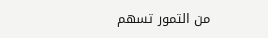من التمور تسهم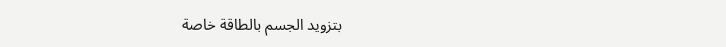بتزويد الجسم بالطاقة خاصة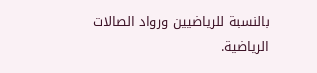بالنسبة للرياضيين ورواد الصالات الرياضية.